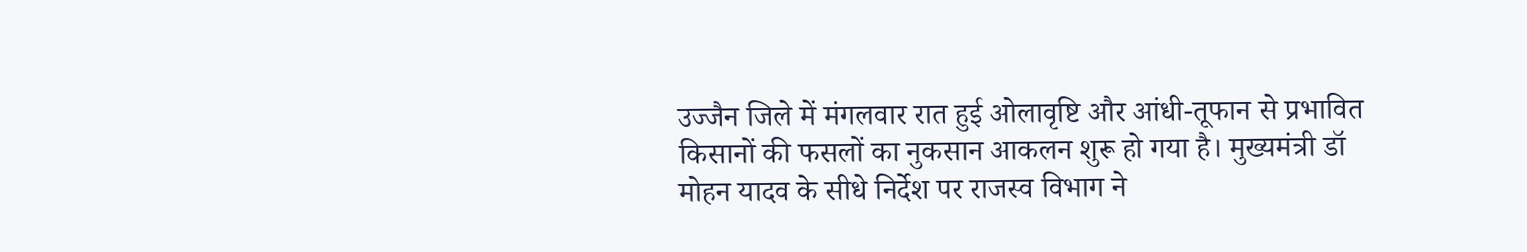उज्जैन जिले में मंगलवार रात हुई ओलावृष्टि और आंधी-तूफान से प्रभावित किसानों की फसलों का नुकसान आकलन शुरू हो गया है। मुख्यमंत्री डॉ मोहन यादव के सीधे निर्देश पर राजस्व विभाग ने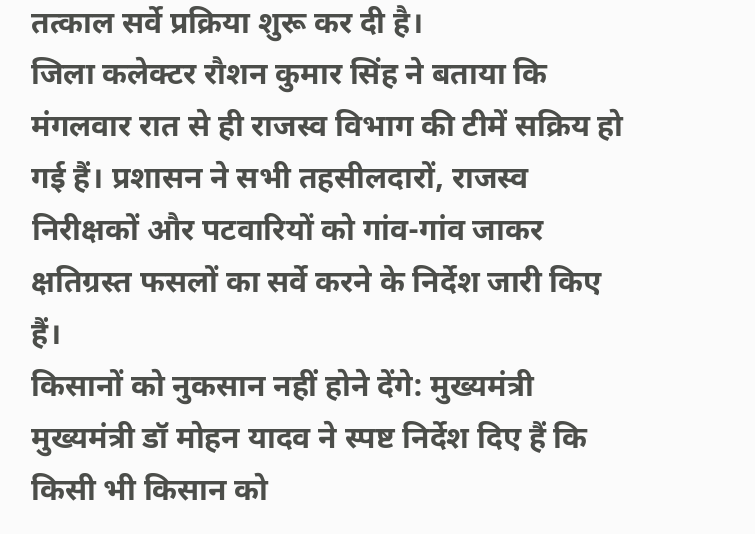तत्काल सर्वे प्रक्रिया शुरू कर दी है।
जिला कलेक्टर रौशन कुमार सिंह ने बताया कि मंगलवार रात से ही राजस्व विभाग की टीमें सक्रिय हो गई हैं। प्रशासन ने सभी तहसीलदारों, राजस्व निरीक्षकों और पटवारियों को गांव-गांव जाकर क्षतिग्रस्त फसलों का सर्वे करने के निर्देश जारी किए हैं।
किसानों को नुकसान नहीं होने देंगे: मुख्यमंत्री
मुख्यमंत्री डॉ मोहन यादव ने स्पष्ट निर्देश दिए हैं कि किसी भी किसान को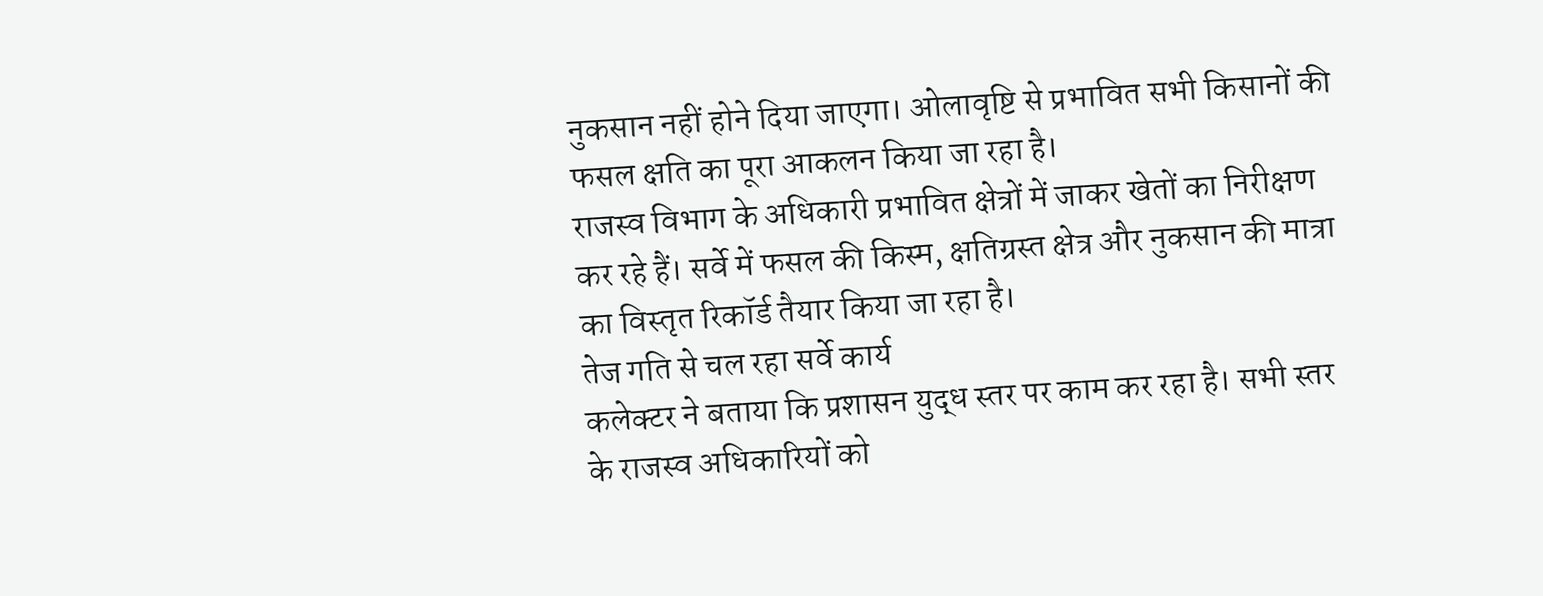नुकसान नहीं होने दिया जाएगा। ओलावृष्टि से प्रभावित सभी किसानों की फसल क्षति का पूरा आकलन किया जा रहा है।
राजस्व विभाग के अधिकारी प्रभावित क्षेत्रों में जाकर खेतों का निरीक्षण कर रहे हैं। सर्वे में फसल की किस्म, क्षतिग्रस्त क्षेत्र और नुकसान की मात्रा का विस्तृत रिकॉर्ड तैयार किया जा रहा है।
तेज गति से चल रहा सर्वे कार्य
कलेक्टर ने बताया कि प्रशासन युद्ध स्तर पर काम कर रहा है। सभी स्तर के राजस्व अधिकारियों को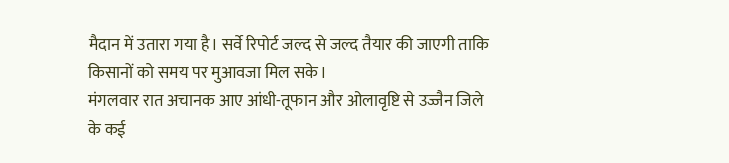मैदान में उतारा गया है। सर्वे रिपोर्ट जल्द से जल्द तैयार की जाएगी ताकि किसानों को समय पर मुआवजा मिल सके।
मंगलवार रात अचानक आए आंधी-तूफान और ओलावृष्टि से उज्जैन जिले के कई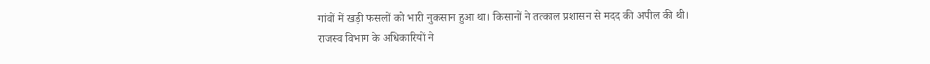गांवों में खड़ी फसलों को भारी नुकसान हुआ था। किसानों ने तत्काल प्रशासन से मदद की अपील की थी।
राजस्व विभाग के अधिकारियों ने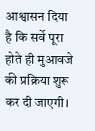आश्वासन दिया है कि सर्वे पूरा होते ही मुआवजे की प्रक्रिया शुरू कर दी जाएगी।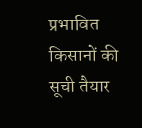प्रभावित किसानों की सूची तैयार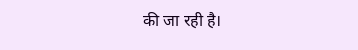की जा रही है।